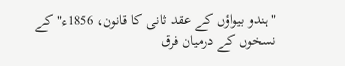"ہندو بیواؤں کے عقد ثانی کا قانون، 1856ء" کے نسخوں کے درمیان فرق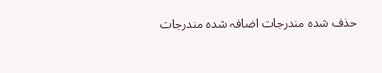حذف شدہ مندرجات اضافہ شدہ مندرجات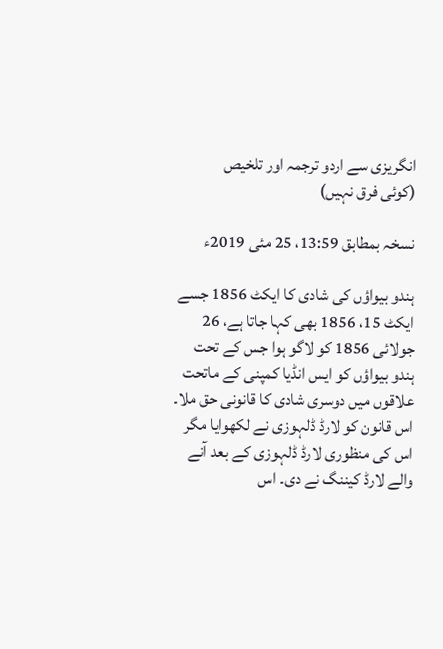انگریزی سے اردو ترجمہ اور تلخیص
(کوئی فرق نہیں)

نسخہ بمطابق 13:59، 25 مئی 2019ء

ہندو بیواؤں کی شادی کا ایکٹ 1856 جسے ایکٹ 15، 1856 بھی کہا جاتا ہے، 26 جولائی 1856 کو لاگو ہوا جس کے تحت ہندو بیواؤں کو ایس انڈیا کمپنی کے ماتحت علاقوں میں دوسری شادی کا قانونی حق ملا۔ اس قانون کو لارڈ ڈلہوزی نے لکھوایا مگر اس کی منظوری لارڈ ڈلہوزی کے بعد آنے والے لارڈ کیننگ نے دی۔ اس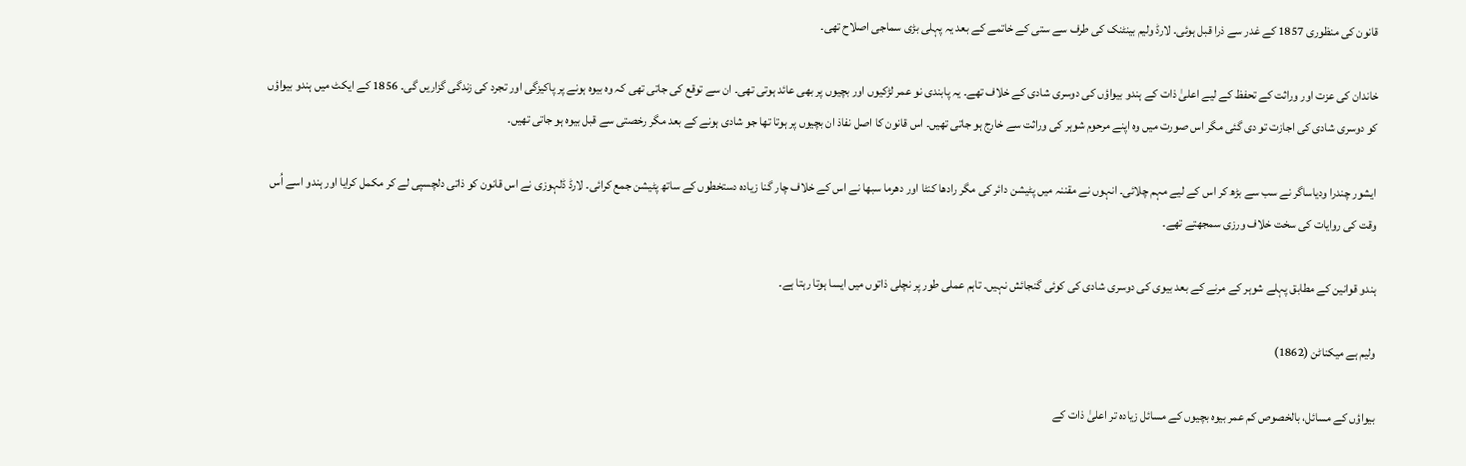قانون کی منظوری 1857 کے غدر سے ذرا قبل ہوئی۔ لارڈ ولیم بینٹنک کی طرف سے ستی کے خاتمے کے بعد یہ پہلی بڑی سماجی اصلاح تھی۔

خاندان کی عزت اور وراثت کے تحفظ کے لیے اعلیٰ ذات کے ہندو بیواؤں کی دوسری شادی کے خلاف تھے۔ یہ پابندی نو عمر لڑکیوں اور بچیوں پر بھی عائد ہوتی تھی۔ ان سے توقع کی جاتی تھی کہ وہ بیوہ ہونے پر پاکیزگی اور تجرد کی زندگی گزاریں گی۔ 1856 کے ایکٹ میں ہندو بیواؤں کو دوسری شادی کی اجازت تو دی گئی مگر اس صورت میں وہ اپنے مرحوم شوہر کی وراثت سے خارج ہو جاتی تھیں۔ اس قانون کا اصل نفاذ ان بچیوں پر ہوتا تھا جو شادی ہونے کے بعد مگر رخصتی سے قبل بیوہ ہو جاتی تھیں۔

ایشور چندرا ودیاساگر نے سب سے بڑھ کر اس کے لیے مہم چلائی۔ انہوں نے مقننہ میں پٹیشن دائر کی مگر رادھا کنٹا اور دھرما سبھا نے اس کے خلاف چار گنا زیادہ دستخطوں کے ساتھ پٹیشن جمع کرائی۔ لارڈ ڈلہوزی نے اس قانون کو ذاتی دلچسپی لے کر مکمل کرایا اور ہندو اسے اُس وقت کی روایات کی سخت خلاف ورزی سمجھتے تھے۔

ہندو قوانین کے مطابق پہلے شوہر کے مرنے کے بعد بیوی کی دوسری شادی کی کوئی گنجائش نہیں۔ تاہم عملی طور پر نچلی ذاتوں میں ایسا ہوتا رہتا ہے۔

ولیم ہے میکناٹن (1862)

بیواؤں کے مسائل، بالخصوص کم عمر بیوہ بچیوں کے مسائل زیادہ تر اعلیٰ ذات کے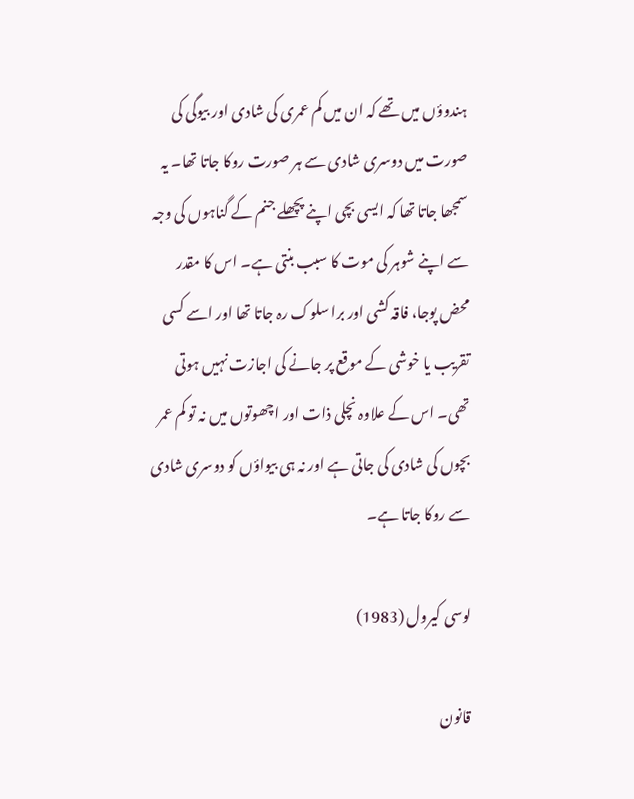ہندوؤں میں تھے کہ ان میں کم عمری کی شادی اور بیوگی کی صورت میں دوسری شادی سے ہر صورت روکا جاتا تھا۔ یہ سمجھا جاتا تھا کہ ایسی بچی اپنے پچھلے جنم کے گناہوں کی وجہ سے اپنے شوہر کی موت کا سبب بنتی ہے۔ اس کا مقدر محض پوجا، فاقہ کشی اور برا سلوک رہ جاتا تھا اور اسے کسی تقریب یا خوشی کے موقع پر جانے کی اجازت نہیں ہوتی تھی۔ اس کے علاوہ نچلی ذات اور اچھوتوں میں نہ تو کم عمر بچوں کی شادی کی جاتی ہے اور نہ ہی بیواؤں کو دوسری شادی سے روکا جاتا ہے۔

لوسی کیرول (1983)

قانون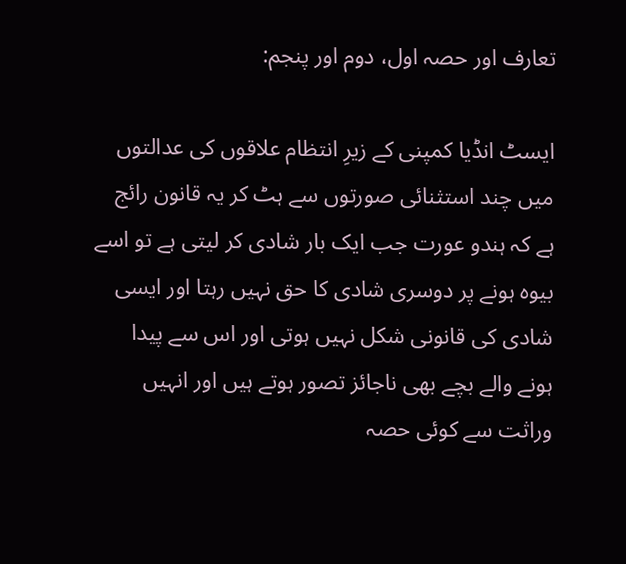تعارف اور حصہ اول، دوم اور پنجم:

ایسٹ انڈیا کمپنی کے زیرِ انتظام علاقوں کی عدالتوں میں چند استثنائی صورتوں سے ہٹ کر یہ قانون رائج ہے کہ ہندو عورت جب ایک بار شادی کر لیتی ہے تو اسے بیوہ ہونے پر دوسری شادی کا حق نہیں رہتا اور ایسی شادی کی قانونی شکل نہیں ہوتی اور اس سے پیدا ہونے والے بچے بھی ناجائز تصور ہوتے ہیں اور انہیں وراثت سے کوئی حصہ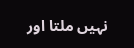نہیں ملتا اور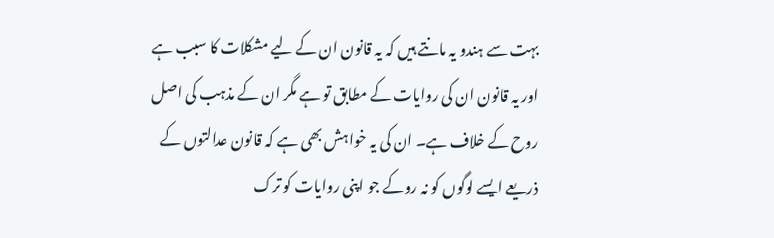بہت سے ہندو یہ مانتے ہیں کہ یہ قانون ان کے لیے مشکلات کا سبب ہے اور یہ قانون ان کی روایات کے مطابق تو ہے مگر ان کے مذہب کی اصل روح کے خلاف ہے۔ ان کی یہ خواہش بھی ہے کہ قانون عدالتوں کے ذریعے ایسے لوگوں کو نہ روکے جو اپنی روایات کو ترک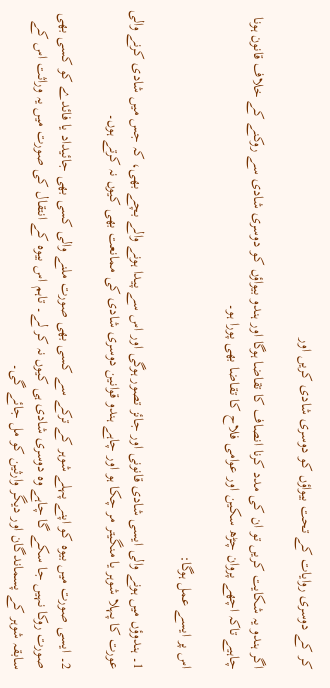کر کے دوسری روایات کے تحت بیواؤں کو دوسری شادی کریں اور

اگر ہندو یہ شکایت کریں تو ان کی مدد کرنا انصاف کا تقاضا ہوگا اور ہندو بیواؤں کو دوسری شادی سے روکنے کے خلاف قانون ہونا چاہیے تاکہ اچھے پروان چڑھ سکین اور عوامی فلاح کا تقاضا بھی پورا ہو۔

اس پر ایسے عمل ہوگا:

1۔ ہندوؤں میں ہونے والی ایسی شادی قانونی اور جائز تصور ہوگی اور اس سے پیدا ہونے والے بچے بھی، کہ جس میں شادی کرنے والی عورت کا پہلا شوہر یا منگیتر مر چکا ہو اور چاہے ہندو قوانین دوسری شادی کی ممانعت بھی کیوں نہ کرتے ہوں۔

2۔ ایسی صورت میں بیوہ کو اپنے پہلے شوہر کے ترکے سے کسی بھی صورت ملنے والی کسی بھی جائیداد یا فائدے کو کسی بھی صورت روکا نہیں جا سکے گا چاہے وہ دوسری شادی ہی کیوں نہ کر لے۔ تاہم اس بیوہ کے انتقال کی صورت میں یہ وراثت اس کے سابقہ شوہر کے پسماندگان اور دیگر وارثین کو مل جائے گی۔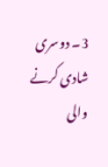3۔ دوسری شادی کرنے والی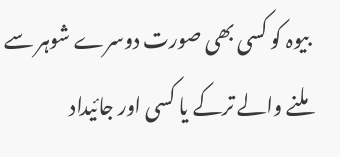بیوہ کو کسی بھی صورت دوسرے شوہر سے ملنے والے ترکے یا کسی اور جائیداد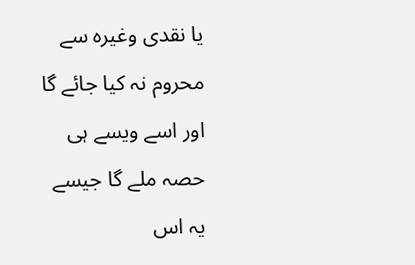یا نقدی وغیرہ سے محروم نہ کیا جائے گا اور اسے ویسے ہی حصہ ملے گا جیسے یہ اس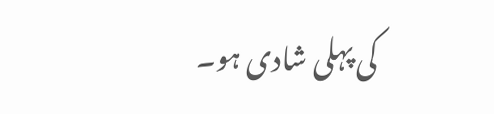کی پہلی شادی ہو۔